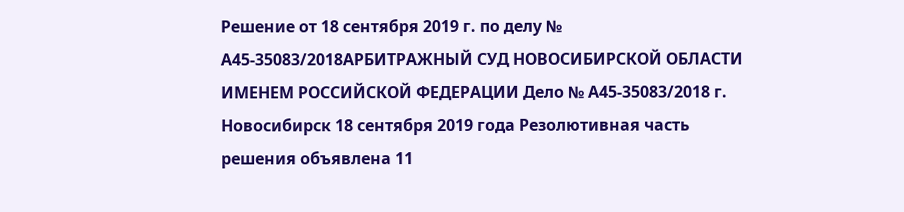Решение от 18 сентября 2019 г. по делу № А45-35083/2018АРБИТРАЖНЫЙ СУД НОВОСИБИРСКОЙ ОБЛАСТИ ИМЕНЕМ РОССИЙСКОЙ ФЕДЕРАЦИИ Дело № А45-35083/2018 г. Новосибирск 18 сентября 2019 года Резолютивная часть решения объявлена 11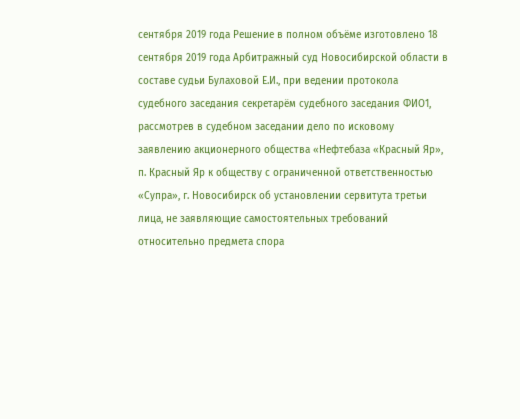сентября 2019 года Решение в полном объёме изготовлено 18 сентября 2019 года Арбитражный суд Новосибирской области в составе судьи Булаховой Е.И., при ведении протокола судебного заседания секретарём судебного заседания ФИО1, рассмотрев в судебном заседании дело по исковому заявлению акционерного общества «Нефтебаза «Красный Яр», п. Красный Яр к обществу с ограниченной ответственностью «Супра», г. Новосибирск об установлении сервитута третьи лица, не заявляющие самостоятельных требований относительно предмета спора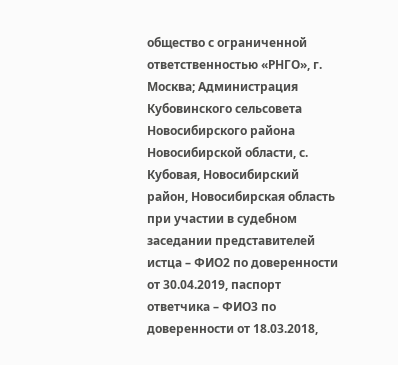общество с ограниченной ответственностью «РНГО», г. Москва; Администрация Кубовинского сельсовета Новосибирского района Новосибирской области, с. Кубовая, Новосибирский район, Новосибирская область при участии в судебном заседании представителей истца – ФИО2 по доверенности от 30.04.2019, паспорт ответчика – ФИО3 по доверенности от 18.03.2018,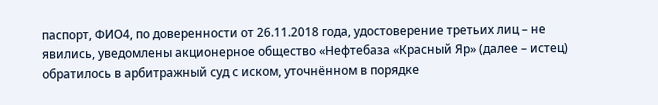паспорт, ФИО4, по доверенности от 26.11.2018 года, удостоверение третьих лиц – не явились, уведомлены акционерное общество «Нефтебаза «Красный Яр» (далее – истец) обратилось в арбитражный суд с иском, уточнённом в порядке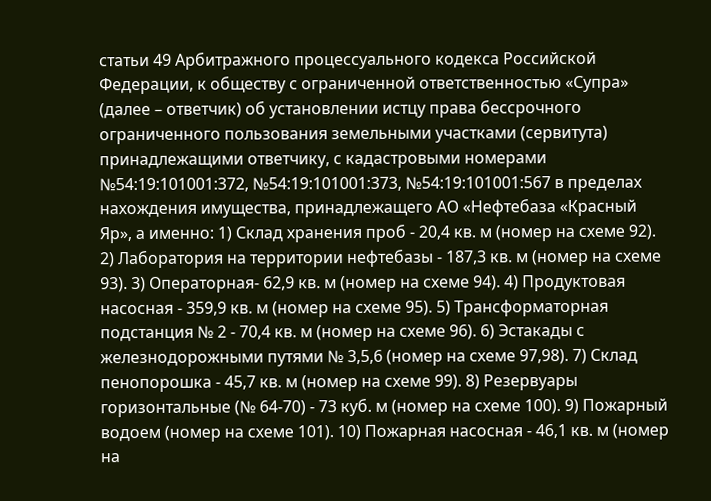статьи 49 Арбитражного процессуального кодекса Российской Федерации, к обществу с ограниченной ответственностью «Супра» (далее – ответчик) об установлении истцу права бессрочного ограниченного пользования земельными участками (сервитута) принадлежащими ответчику, с кадастровыми номерами №54:19:101001:372, №54:19:101001:373, №54:19:101001:567 в пределах нахождения имущества, принадлежащего АО «Нефтебаза «Красный Яр», а именно: 1) Склад хранения проб - 20,4 кв. м (номер на схеме 92). 2) Лаборатория на территории нефтебазы - 187,3 кв. м (номер на схеме 93). 3) Операторная- 62,9 кв. м (номер на схеме 94). 4) Продуктовая насосная - 359,9 кв. м (номер на схеме 95). 5) Трансформаторная подстанция № 2 - 70,4 кв. м (номер на схеме 96). 6) Эстакады с железнодорожными путями № 3,5,6 (номер на схеме 97,98). 7) Склад пенопорошка - 45,7 кв. м (номер на схеме 99). 8) Резервуары горизонтальные (№ 64-70) - 73 куб. м (номер на схеме 100). 9) Пожарный водоем (номер на схеме 101). 10) Пожарная насосная - 46,1 кв. м (номер на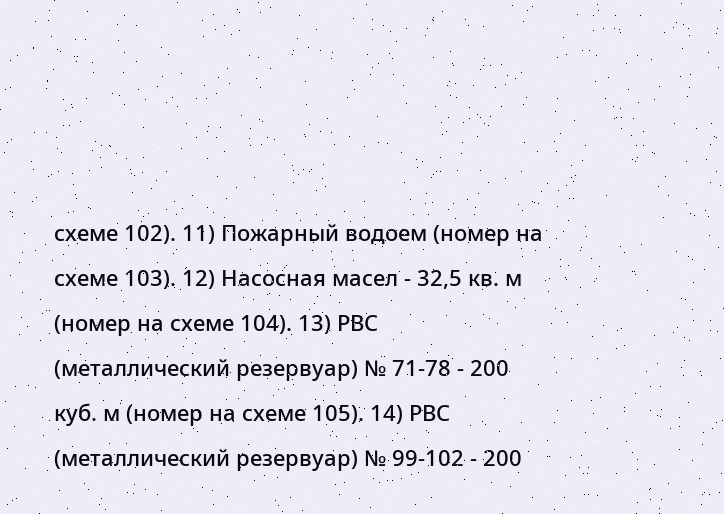схеме 102). 11) Пожарный водоем (номер на схеме 103). 12) Насосная масел - 32,5 кв. м (номер на схеме 104). 13) РВС (металлический резервуар) № 71-78 - 200 куб. м (номер на схеме 105). 14) РВС (металлический резервуар) № 99-102 - 200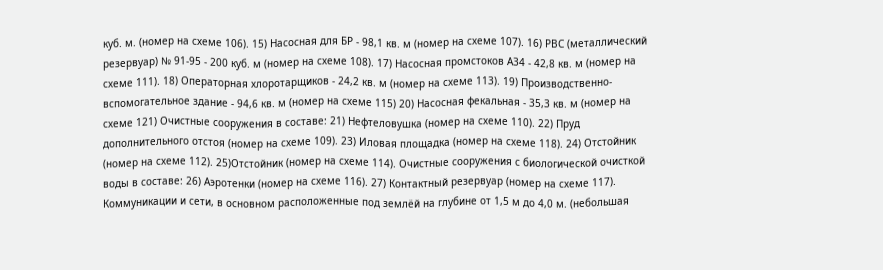куб. м. (номер на схеме 106). 15) Насосная для БР - 98,1 кв. м (номер на схеме 107). 16) РВС (металлический резервуар) № 91-95 - 200 куб. м (номер на схеме 108). 17) Насосная промстоков А34 - 42,8 кв. м (номер на схеме 111). 18) Операторная хлоротарщиков - 24,2 кв. м (номер на схеме 113). 19) Производственно-вспомогательное здание - 94,6 кв. м (номер на схеме 115) 20) Насосная фекальная - 35,3 кв. м (номер на схеме 121) Очистные сооружения в составе: 21) Нефтеловушка (номер на схеме 110). 22) Пруд дополнительного отстоя (номер на схеме 109). 23) Иловая площадка (номер на схеме 118). 24) Отстойник (номер на схеме 112). 25)Отстойник (номер на схеме 114). Очистные сооружения с биологической очисткой воды в составе: 26) Аэротенки (номер на схеме 116). 27) Контактный резервуар (номер на схеме 117). Коммуникации и сети, в основном расположенные под землёй на глубине от 1,5 м до 4,0 м. (небольшая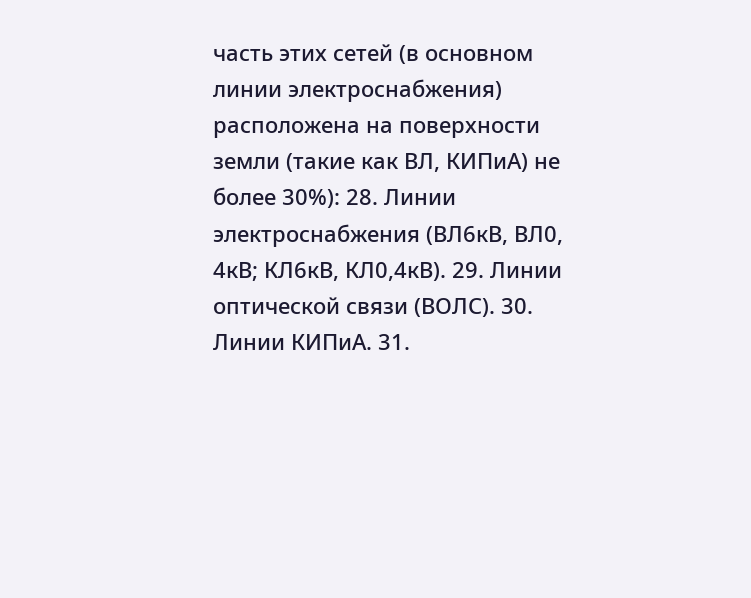часть этих сетей (в основном линии электроснабжения) расположена на поверхности земли (такие как ВЛ, КИПиА) не более 30%): 28. Линии электроснабжения (ВЛ6кВ, ВЛ0, 4кВ; КЛ6кВ, КЛ0,4кВ). 29. Линии оптической связи (ВОЛС). 30. Линии КИПиА. 31.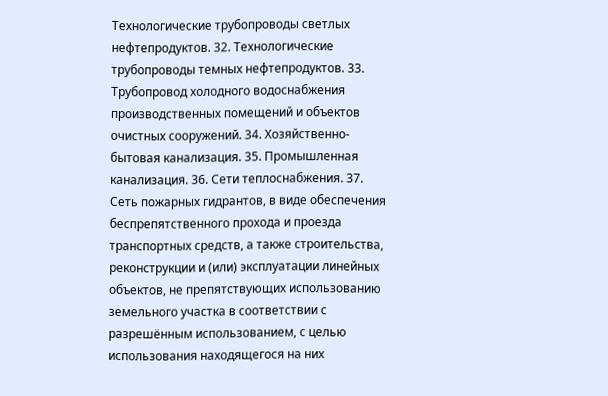Технологические трубопроводы светлых нефтепродуктов. 32. Технологические трубопроводы темных нефтепродуктов. 33. Трубопровод холодного водоснабжения производственных помещений и объектов очистных сооружений. 34. Хозяйственно-бытовая канализация. 35. Промышленная канализация. 36. Сети теплоснабжения. 37. Сеть пожарных гидрантов, в виде обеспечения беспрепятственного прохода и проезда транспортных средств, а также строительства, реконструкции и (или) эксплуатации линейных объектов, не препятствующих использованию земельного участка в соответствии с разрешённым использованием, с целью использования находящегося на них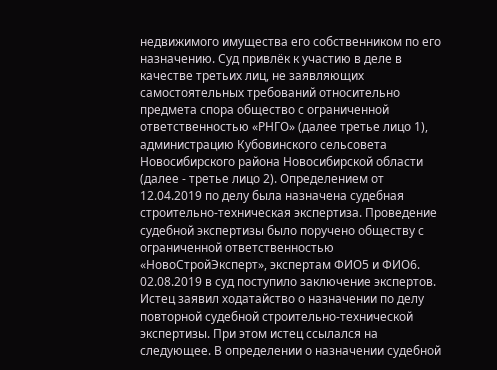недвижимого имущества его собственником по его назначению. Суд привлёк к участию в деле в качестве третьих лиц, не заявляющих самостоятельных требований относительно предмета спора общество с ограниченной ответственностью «РНГО» (далее третье лицо 1), администрацию Кубовинского сельсовета Новосибирского района Новосибирской области (далее - третье лицо 2). Определением от 12.04.2019 по делу была назначена судебная строительно-техническая экспертиза. Проведение судебной экспертизы было поручено обществу с ограниченной ответственностью «НовоСтройЭксперт», экспертам ФИО5 и ФИО6. 02.08.2019 в суд поступило заключение экспертов. Истец заявил ходатайство о назначении по делу повторной судебной строительно-технической экспертизы. При этом истец ссылался на следующее. В определении о назначении судебной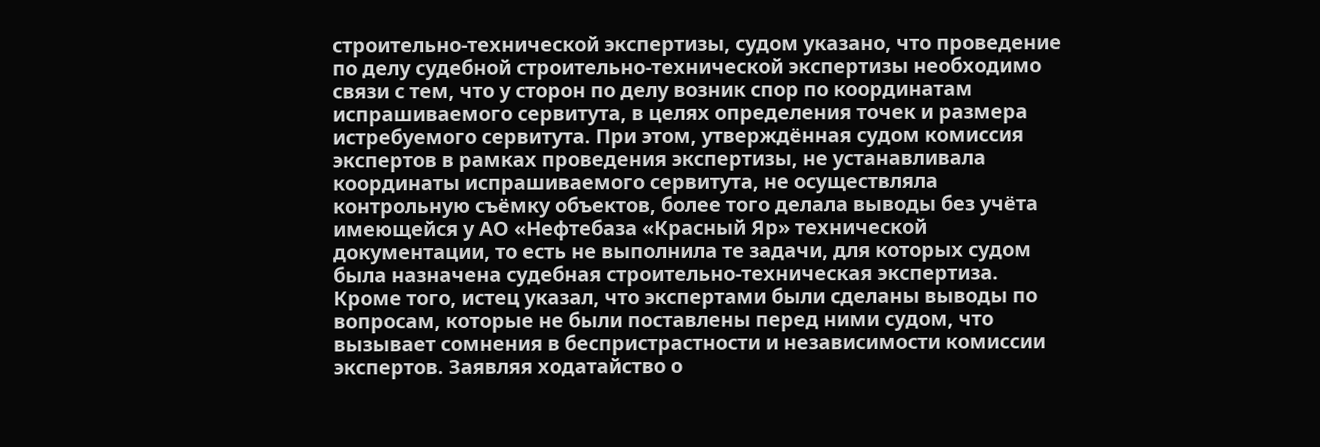строительно-технической экспертизы, судом указано, что проведение по делу судебной строительно-технической экспертизы необходимо связи с тем, что у сторон по делу возник спор по координатам испрашиваемого сервитута, в целях определения точек и размера истребуемого сервитута. При этом, утверждённая судом комиссия экспертов в рамках проведения экспертизы, не устанавливала координаты испрашиваемого сервитута, не осуществляла контрольную съёмку объектов, более того делала выводы без учёта имеющейся у АО «Нефтебаза «Красный Яр» технической документации, то есть не выполнила те задачи, для которых судом была назначена судебная строительно-техническая экспертиза. Кроме того, истец указал, что экспертами были сделаны выводы по вопросам, которые не были поставлены перед ними судом, что вызывает сомнения в беспристрастности и независимости комиссии экспертов. Заявляя ходатайство о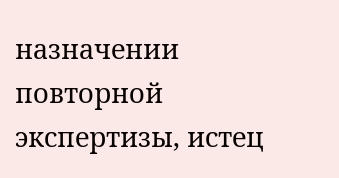назначении повторной экспертизы, истец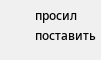просил поставить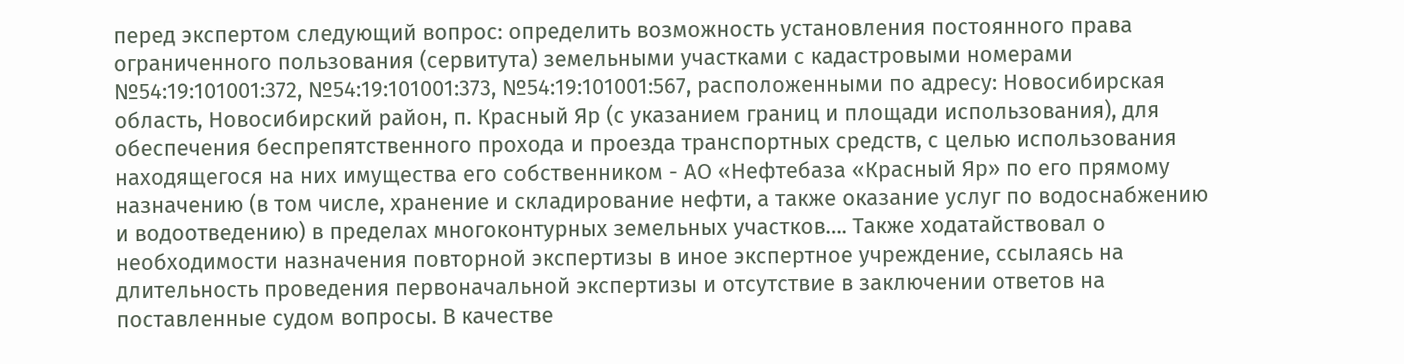перед экспертом следующий вопрос: определить возможность установления постоянного права ограниченного пользования (сервитута) земельными участками с кадастровыми номерами №54:19:101001:372, №54:19:101001:373, №54:19:101001:567, расположенными по адресу: Новосибирская область, Новосибирский район, п. Красный Яр (с указанием границ и площади использования), для обеспечения беспрепятственного прохода и проезда транспортных средств, с целью использования находящегося на них имущества его собственником - АО «Нефтебаза «Красный Яр» по его прямому назначению (в том числе, хранение и складирование нефти, а также оказание услуг по водоснабжению и водоотведению) в пределах многоконтурных земельных участков…. Также ходатайствовал о необходимости назначения повторной экспертизы в иное экспертное учреждение, ссылаясь на длительность проведения первоначальной экспертизы и отсутствие в заключении ответов на поставленные судом вопросы. В качестве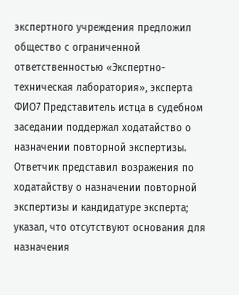экспертного учреждения предложил общество с ограниченной ответственностью «Экспертно-техническая лаборатория», эксперта ФИО7 Представитель истца в судебном заседании поддержал ходатайство о назначении повторной экспертизы. Ответчик представил возражения по ходатайству о назначении повторной экспертизы и кандидатуре эксперта; указал, что отсутствуют основания для назначения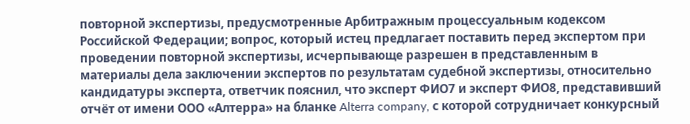повторной экспертизы, предусмотренные Арбитражным процессуальным кодексом Российской Федерации; вопрос, который истец предлагает поставить перед экспертом при проведении повторной экспертизы, исчерпывающе разрешен в представленным в материалы дела заключении экспертов по результатам судебной экспертизы, относительно кандидатуры эксперта, ответчик пояснил, что эксперт ФИО7 и эксперт ФИО8, представивший отчёт от имени ООО «Алтерра» на бланке Alterra company, с которой сотрудничает конкурсный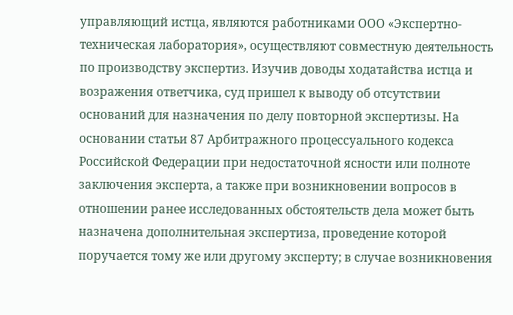управляющий истца, являются работниками ООО «Экспертно-техническая лаборатория», осуществляют совместную деятельность по производству экспертиз. Изучив доводы ходатайства истца и возражения ответчика, суд пришел к выводу об отсутствии оснований для назначения по делу повторной экспертизы. На основании статьи 87 Арбитражного процессуального кодекса Российской Федерации при недостаточной ясности или полноте заключения эксперта, а также при возникновении вопросов в отношении ранее исследованных обстоятельств дела может быть назначена дополнительная экспертиза, проведение которой поручается тому же или другому эксперту; в случае возникновения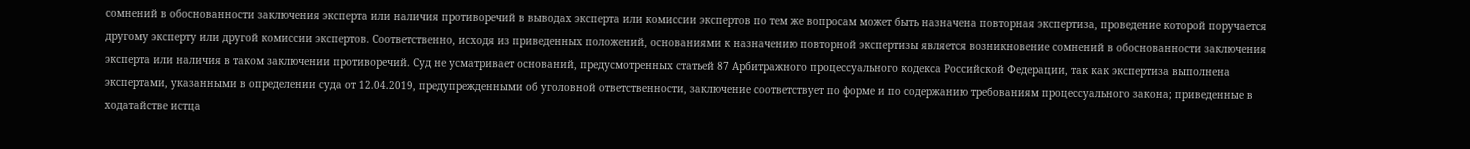сомнений в обоснованности заключения эксперта или наличия противоречий в выводах эксперта или комиссии экспертов по тем же вопросам может быть назначена повторная экспертиза, проведение которой поручается другому эксперту или другой комиссии экспертов. Соответственно, исходя из приведенных положений, основаниями к назначению повторной экспертизы является возникновение сомнений в обоснованности заключения эксперта или наличия в таком заключении противоречий. Суд не усматривает оснований, предусмотренных статьей 87 Арбитражного процессуального кодекса Российской Федерации, так как экспертиза выполнена экспертами, указанными в определении суда от 12.04.2019, предупрежденными об уголовной ответственности, заключение соответствует по форме и по содержанию требованиям процессуального закона; приведенные в ходатайстве истца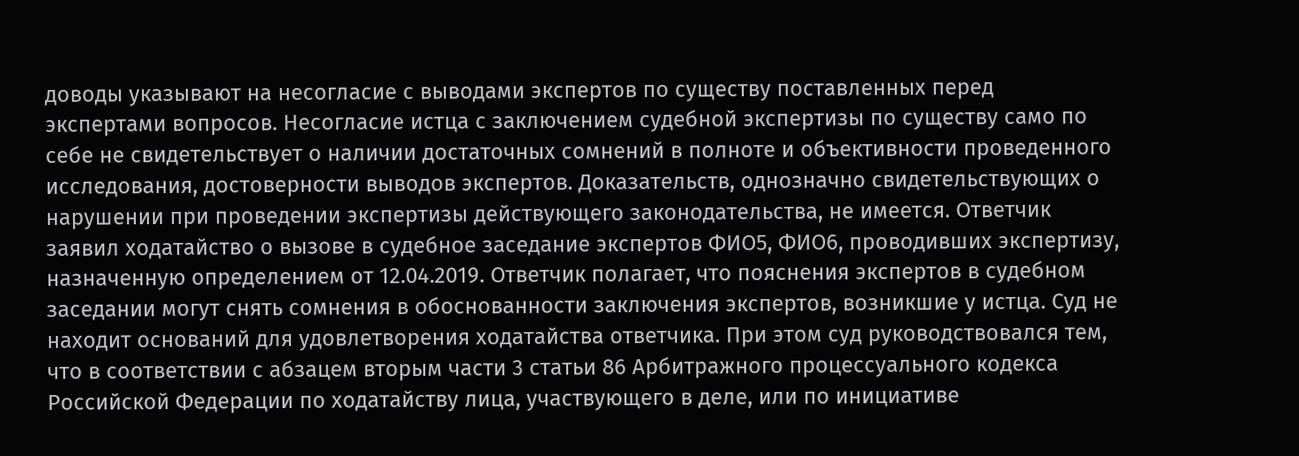доводы указывают на несогласие с выводами экспертов по существу поставленных перед экспертами вопросов. Несогласие истца с заключением судебной экспертизы по существу само по себе не свидетельствует о наличии достаточных сомнений в полноте и объективности проведенного исследования, достоверности выводов экспертов. Доказательств, однозначно свидетельствующих о нарушении при проведении экспертизы действующего законодательства, не имеется. Ответчик заявил ходатайство о вызове в судебное заседание экспертов ФИО5, ФИО6, проводивших экспертизу, назначенную определением от 12.04.2019. Ответчик полагает, что пояснения экспертов в судебном заседании могут снять сомнения в обоснованности заключения экспертов, возникшие у истца. Суд не находит оснований для удовлетворения ходатайства ответчика. При этом суд руководствовался тем, что в соответствии с абзацем вторым части 3 статьи 86 Арбитражного процессуального кодекса Российской Федерации по ходатайству лица, участвующего в деле, или по инициативе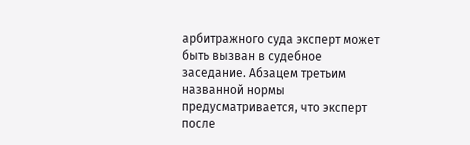арбитражного суда эксперт может быть вызван в судебное заседание. Абзацем третьим названной нормы предусматривается, что эксперт после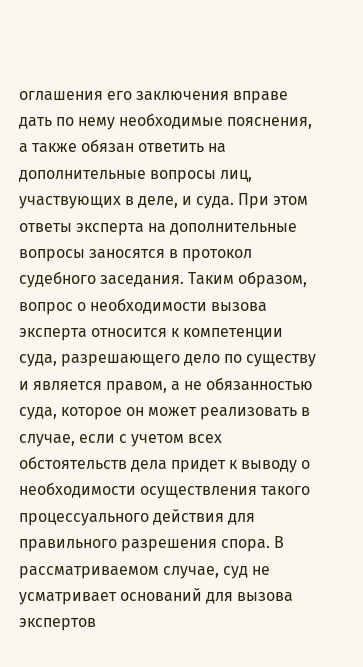оглашения его заключения вправе дать по нему необходимые пояснения, а также обязан ответить на дополнительные вопросы лиц, участвующих в деле, и суда. При этом ответы эксперта на дополнительные вопросы заносятся в протокол судебного заседания. Таким образом, вопрос о необходимости вызова эксперта относится к компетенции суда, разрешающего дело по существу и является правом, а не обязанностью суда, которое он может реализовать в случае, если с учетом всех обстоятельств дела придет к выводу о необходимости осуществления такого процессуального действия для правильного разрешения спора. В рассматриваемом случае, суд не усматривает оснований для вызова экспертов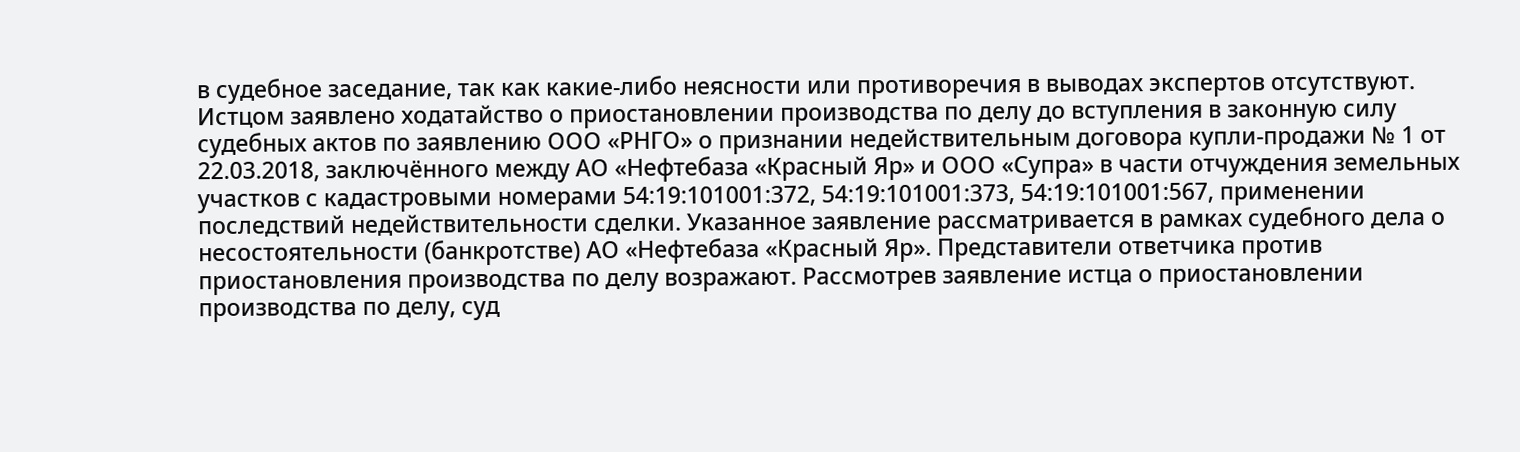в судебное заседание, так как какие-либо неясности или противоречия в выводах экспертов отсутствуют. Истцом заявлено ходатайство о приостановлении производства по делу до вступления в законную силу судебных актов по заявлению ООО «РНГО» о признании недействительным договора купли-продажи № 1 от 22.03.2018, заключённого между АО «Нефтебаза «Красный Яр» и ООО «Супра» в части отчуждения земельных участков с кадастровыми номерами 54:19:101001:372, 54:19:101001:373, 54:19:101001:567, применении последствий недействительности сделки. Указанное заявление рассматривается в рамках судебного дела о несостоятельности (банкротстве) АО «Нефтебаза «Красный Яр». Представители ответчика против приостановления производства по делу возражают. Рассмотрев заявление истца о приостановлении производства по делу, суд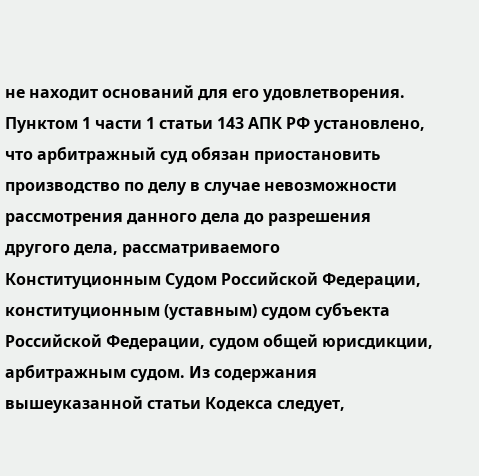не находит оснований для его удовлетворения. Пунктом 1 части 1 статьи 143 АПК РФ установлено, что арбитражный суд обязан приостановить производство по делу в случае невозможности рассмотрения данного дела до разрешения другого дела, рассматриваемого Конституционным Судом Российской Федерации, конституционным (уставным) судом субъекта Российской Федерации, судом общей юрисдикции, арбитражным судом. Из содержания вышеуказанной статьи Кодекса следует,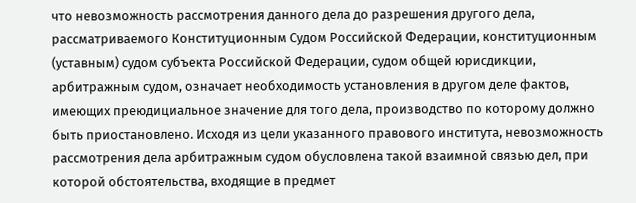что невозможность рассмотрения данного дела до разрешения другого дела, рассматриваемого Конституционным Судом Российской Федерации, конституционным (уставным) судом субъекта Российской Федерации, судом общей юрисдикции, арбитражным судом, означает необходимость установления в другом деле фактов, имеющих преюдициальное значение для того дела, производство по которому должно быть приостановлено. Исходя из цели указанного правового института, невозможность рассмотрения дела арбитражным судом обусловлена такой взаимной связью дел, при которой обстоятельства, входящие в предмет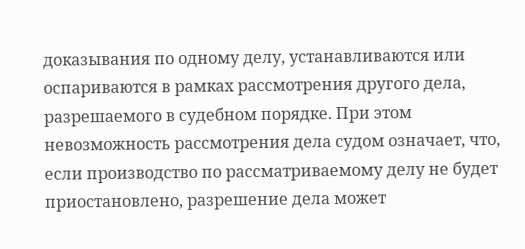доказывания по одному делу, устанавливаются или оспариваются в рамках рассмотрения другого дела, разрешаемого в судебном порядке. При этом невозможность рассмотрения дела судом означает, что, если производство по рассматриваемому делу не будет приостановлено, разрешение дела может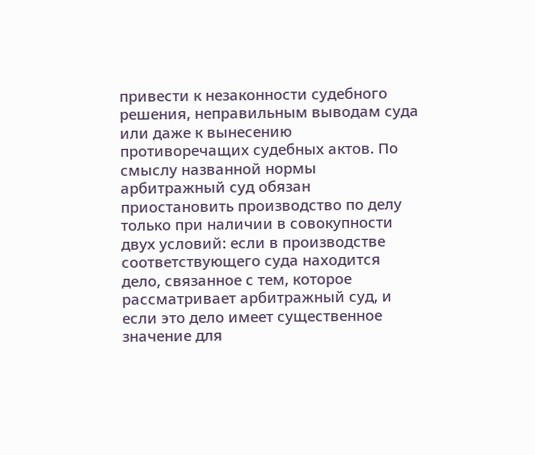привести к незаконности судебного решения, неправильным выводам суда или даже к вынесению противоречащих судебных актов. По смыслу названной нормы арбитражный суд обязан приостановить производство по делу только при наличии в совокупности двух условий: если в производстве соответствующего суда находится дело, связанное с тем, которое рассматривает арбитражный суд, и если это дело имеет существенное значение для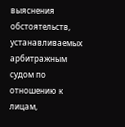выяснения обстоятельств, устанавливаемых арбитражным судом по отношению к лицам,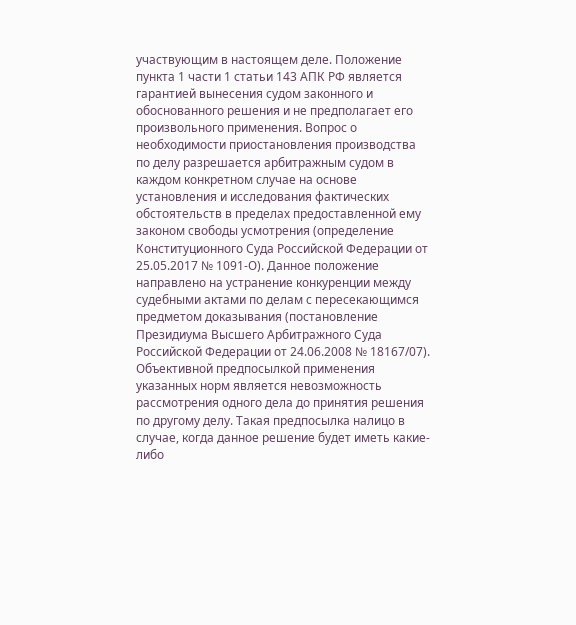участвующим в настоящем деле. Положение пункта 1 части 1 статьи 143 АПК РФ является гарантией вынесения судом законного и обоснованного решения и не предполагает его произвольного применения. Вопрос о необходимости приостановления производства по делу разрешается арбитражным судом в каждом конкретном случае на основе установления и исследования фактических обстоятельств в пределах предоставленной ему законом свободы усмотрения (определение Конституционного Суда Российской Федерации от 25.05.2017 № 1091-О). Данное положение направлено на устранение конкуренции между судебными актами по делам с пересекающимся предметом доказывания (постановление Президиума Высшего Арбитражного Суда Российской Федерации от 24.06.2008 № 18167/07). Объективной предпосылкой применения указанных норм является невозможность рассмотрения одного дела до принятия решения по другому делу. Такая предпосылка налицо в случае, когда данное решение будет иметь какие-либо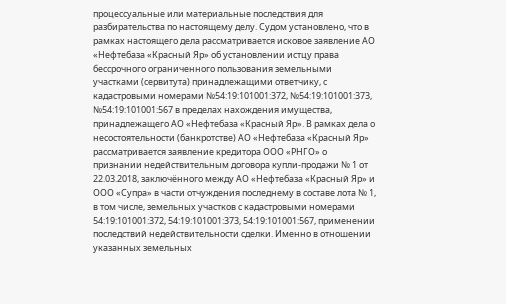процессуальные или материальные последствия для разбирательства по настоящему делу. Судом установлено, что в рамках настоящего дела рассматривается исковое заявление АО «Нефтебаза «Красный Яр» об установлении истцу права бессрочного ограниченного пользования земельными участками (сервитута) принадлежащими ответчику, с кадастровыми номерами №54:19:101001:372, №54:19:101001:373, №54:19:101001:567 в пределах нахождения имущества, принадлежащего АО «Нефтебаза «Красный Яр». В рамках дела о несостоятельности (банкротстве) АО «Нефтебаза «Красный Яр» рассматривается заявление кредитора ООО «РНГО» о признании недействительным договора купли-продажи № 1 от 22.03.2018, заключённого между АО «Нефтебаза «Красный Яр» и ООО «Супра» в части отчуждения последнему в составе лота № 1, в том числе, земельных участков с кадастровыми номерами 54:19:101001:372, 54:19:101001:373, 54:19:101001:567, применении последствий недействительности сделки. Именно в отношении указанных земельных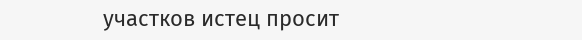участков истец просит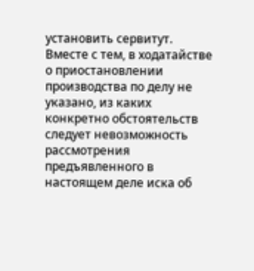установить сервитут. Вместе с тем, в ходатайстве о приостановлении производства по делу не указано, из каких конкретно обстоятельств следует невозможность рассмотрения предъявленного в настоящем деле иска об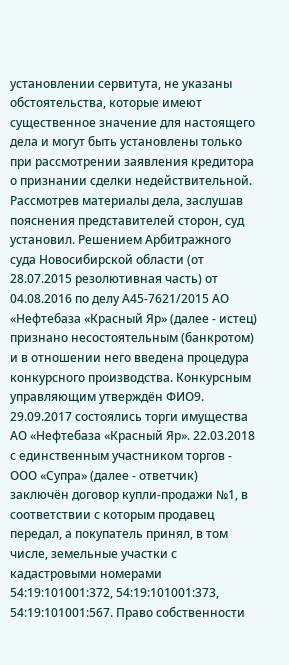установлении сервитута, не указаны обстоятельства, которые имеют существенное значение для настоящего дела и могут быть установлены только при рассмотрении заявления кредитора о признании сделки недействительной. Рассмотрев материалы дела, заслушав пояснения представителей сторон, суд установил. Решением Арбитражного суда Новосибирской области (от 28.07.2015 резолютивная часть) от 04.08.2016 по делу А45-7621/2015 АО «Нефтебаза «Красный Яр» (далее - истец) признано несостоятельным (банкротом) и в отношении него введена процедура конкурсного производства. Конкурсным управляющим утверждён ФИО9. 29.09.2017 состоялись торги имущества АО «Нефтебаза «Красный Яр». 22.03.2018 с единственным участником торгов - ООО «Супра» (далее - ответчик) заключён договор купли-продажи №1, в соответствии с которым продавец передал, а покупатель принял, в том числе, земельные участки с кадастровыми номерами 54:19:101001:372, 54:19:101001:373, 54:19:101001:567. Право собственности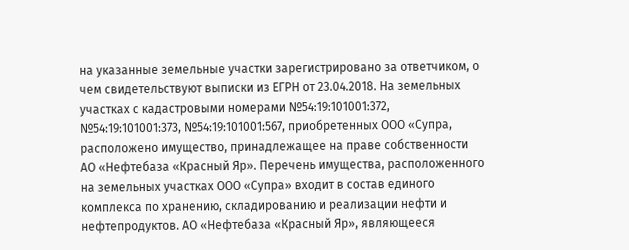на указанные земельные участки зарегистрировано за ответчиком, о чем свидетельствуют выписки из ЕГРН от 23.04.2018. На земельных участках с кадастровыми номерами №54:19:101001:372, №54:19:101001:373, №54:19:101001:567, приобретенных ООО «Супра, расположено имущество, принадлежащее на праве собственности АО «Нефтебаза «Красный Яр». Перечень имущества, расположенного на земельных участках ООО «Супра» входит в состав единого комплекса по хранению, складированию и реализации нефти и нефтепродуктов. АО «Нефтебаза «Красный Яр», являющееся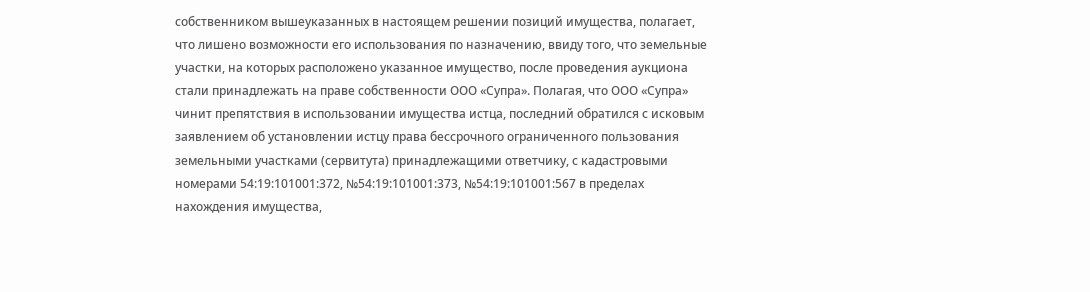собственником вышеуказанных в настоящем решении позиций имущества, полагает, что лишено возможности его использования по назначению, ввиду того, что земельные участки, на которых расположено указанное имущество, после проведения аукциона стали принадлежать на праве собственности ООО «Супра». Полагая, что ООО «Супра» чинит препятствия в использовании имущества истца, последний обратился с исковым заявлением об установлении истцу права бессрочного ограниченного пользования земельными участками (сервитута) принадлежащими ответчику, с кадастровыми номерами 54:19:101001:372, №54:19:101001:373, №54:19:101001:567 в пределах нахождения имущества,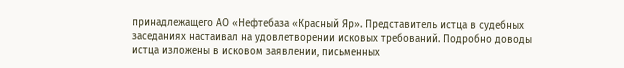принадлежащего АО «Нефтебаза «Красный Яр». Представитель истца в судебных заседаниях настаивал на удовлетворении исковых требований. Подробно доводы истца изложены в исковом заявлении, письменных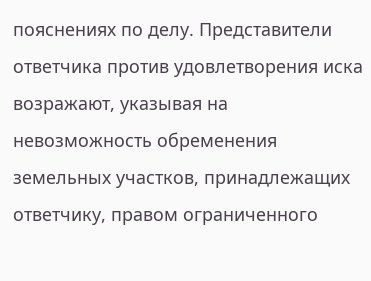пояснениях по делу. Представители ответчика против удовлетворения иска возражают, указывая на невозможность обременения земельных участков, принадлежащих ответчику, правом ограниченного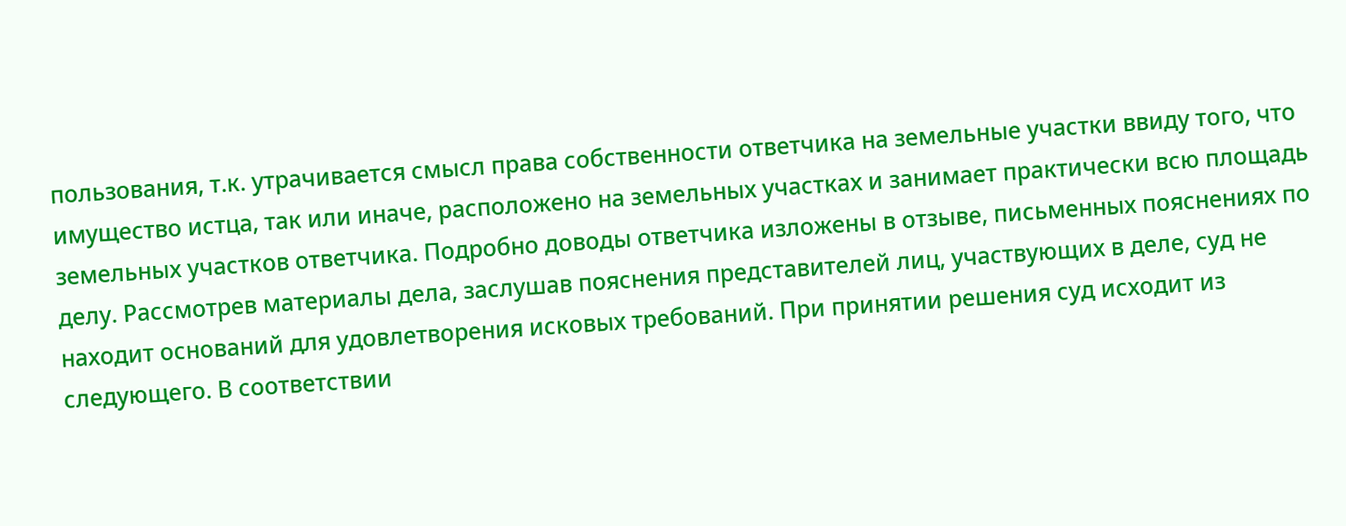пользования, т.к. утрачивается смысл права собственности ответчика на земельные участки ввиду того, что имущество истца, так или иначе, расположено на земельных участках и занимает практически всю площадь земельных участков ответчика. Подробно доводы ответчика изложены в отзыве, письменных пояснениях по делу. Рассмотрев материалы дела, заслушав пояснения представителей лиц, участвующих в деле, суд не находит оснований для удовлетворения исковых требований. При принятии решения суд исходит из следующего. В соответствии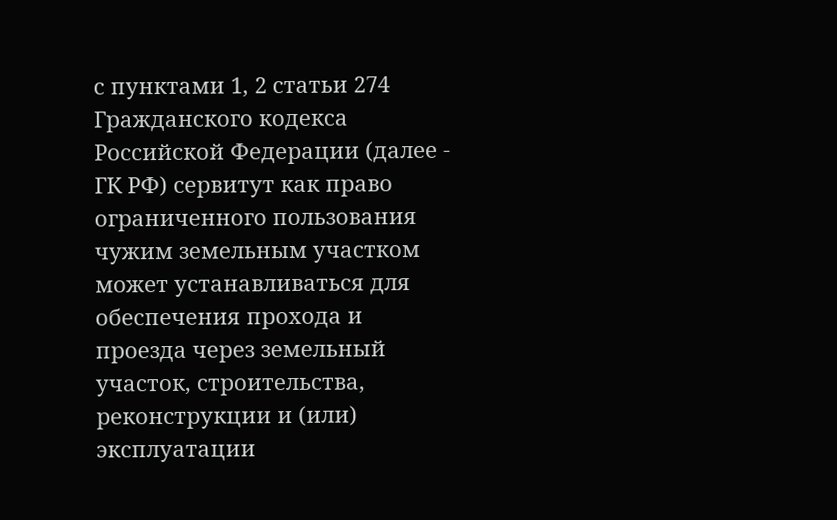с пунктами 1, 2 статьи 274 Гражданского кодекса Российской Федерации (далее - ГК РФ) сервитут как право ограниченного пользования чужим земельным участком может устанавливаться для обеспечения прохода и проезда через земельный участок, строительства, реконструкции и (или) эксплуатации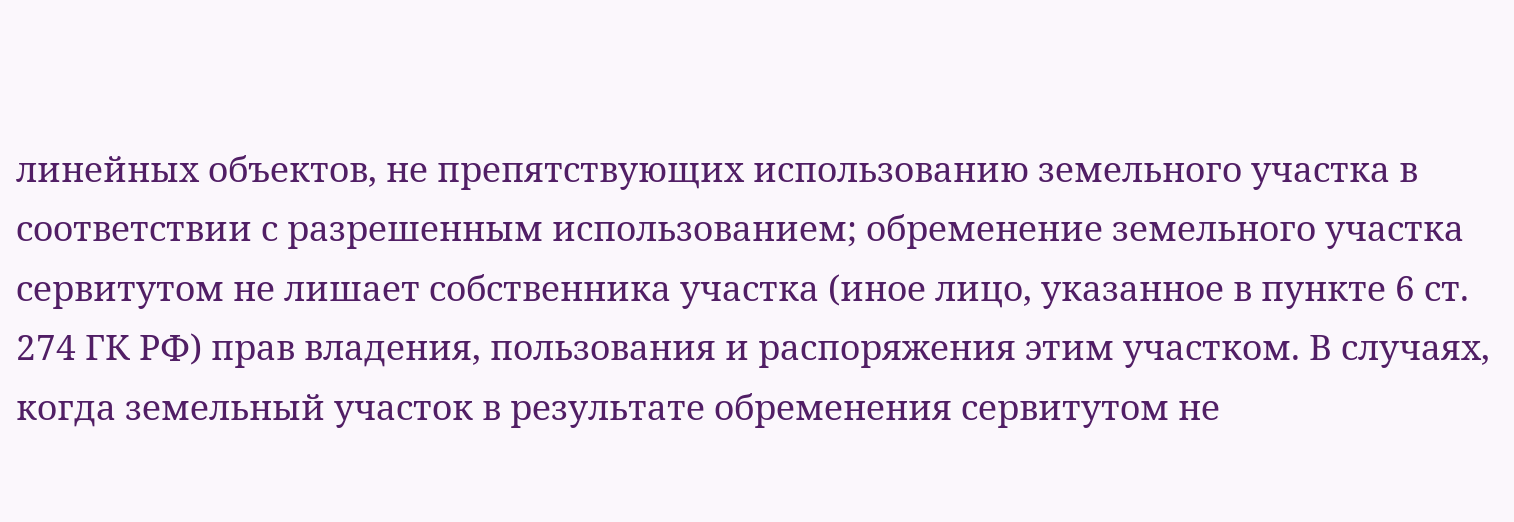линейных объектов, не препятствующих использованию земельного участка в соответствии с разрешенным использованием; обременение земельного участка сервитутом не лишает собственника участка (иное лицо, указанное в пункте 6 ст. 274 ГК РФ) прав владения, пользования и распоряжения этим участком. В случаях, когда земельный участок в результате обременения сервитутом не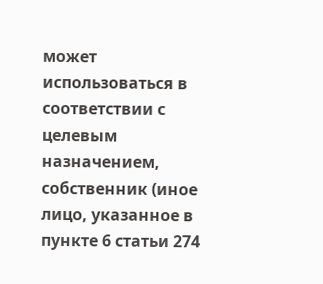может использоваться в соответствии с целевым назначением, собственник (иное лицо, указанное в пункте 6 статьи 274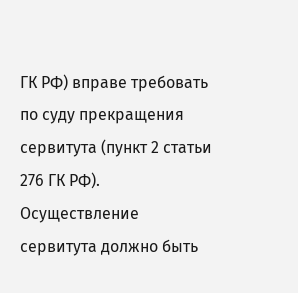ГК РФ) вправе требовать по суду прекращения сервитута (пункт 2 статьи 276 ГК РФ). Осуществление сервитута должно быть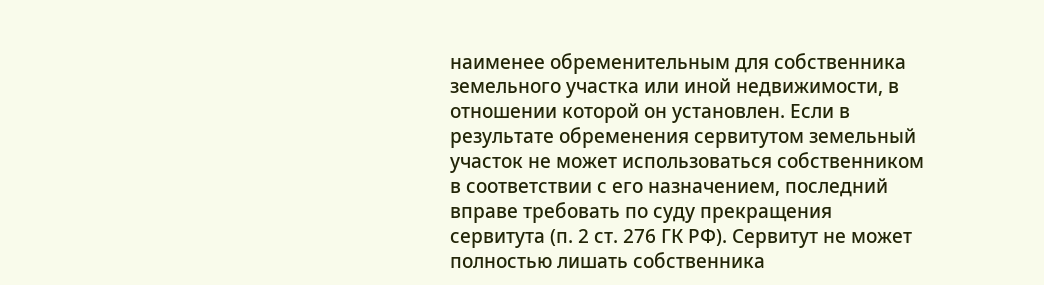наименее обременительным для собственника земельного участка или иной недвижимости, в отношении которой он установлен. Если в результате обременения сервитутом земельный участок не может использоваться собственником в соответствии с его назначением, последний вправе требовать по суду прекращения сервитута (п. 2 ст. 276 ГК РФ). Сервитут не может полностью лишать собственника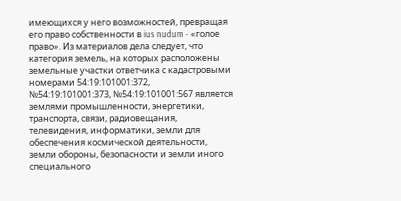имеющихся у него возможностей, превращая его право собственности в ius nudum - «голое право». Из материалов дела следует, что категория земель, на которых расположены земельные участки ответчика с кадастровыми номерами 54:19:101001:372, №54:19:101001:373, №54:19:101001:567 является землями промышленности, энергетики, транспорта, связи, радиовещания, телевидения, информатики, земли для обеспечения космической деятельности, земли обороны, безопасности и земли иного специального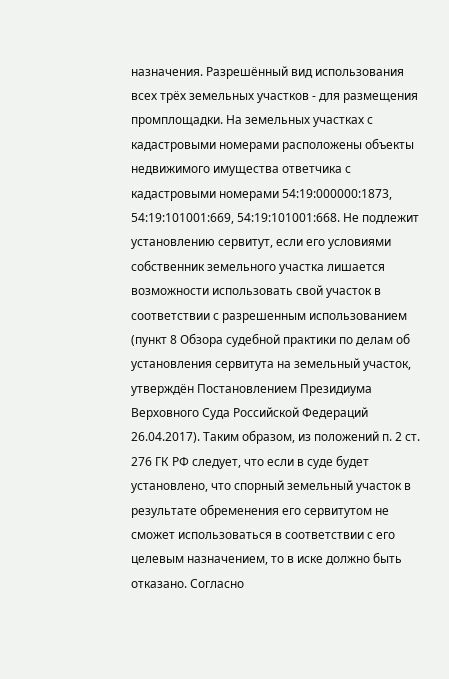назначения. Разрешённый вид использования всех трёх земельных участков - для размещения промплощадки. На земельных участках с кадастровыми номерами расположены объекты недвижимого имущества ответчика с кадастровыми номерами 54:19:000000:1873, 54:19:101001:669, 54:19:101001:668. Не подлежит установлению сервитут, если его условиями собственник земельного участка лишается возможности использовать свой участок в соответствии с разрешенным использованием (пункт 8 Обзора судебной практики по делам об установления сервитута на земельный участок, утверждён Постановлением Президиума Верховного Суда Российской Федераций 26.04.2017). Таким образом, из положений п. 2 ст. 276 ГК РФ следует, что если в суде будет установлено, что спорный земельный участок в результате обременения его сервитутом не сможет использоваться в соответствии с его целевым назначением, то в иске должно быть отказано. Согласно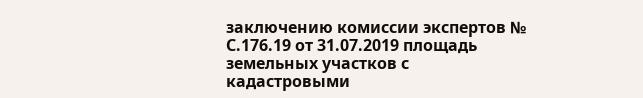заключению комиссии экспертов № С.176.19 от 31.07.2019 площадь земельных участков с кадастровыми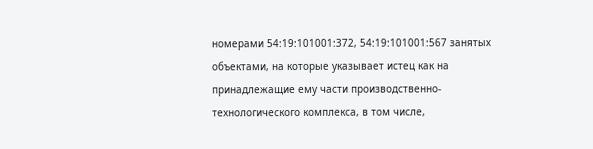номерами 54:19:101001:372, 54:19:101001:567 занятых объектами, на которые указывает истец как на принадлежащие ему части производственно-технологического комплекса, в том числе,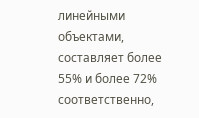линейными объектами, составляет более 55% и более 72% соответственно,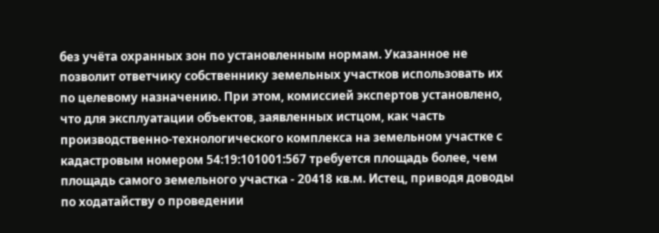без учёта охранных зон по установленным нормам. Указанное не позволит ответчику собственнику земельных участков использовать их по целевому назначению. При этом, комиссией экспертов установлено, что для эксплуатации объектов, заявленных истцом, как часть производственно-технологического комплекса на земельном участке с кадастровым номером 54:19:101001:567 требуется площадь более, чем площадь самого земельного участка - 20418 кв.м. Истец, приводя доводы по ходатайству о проведении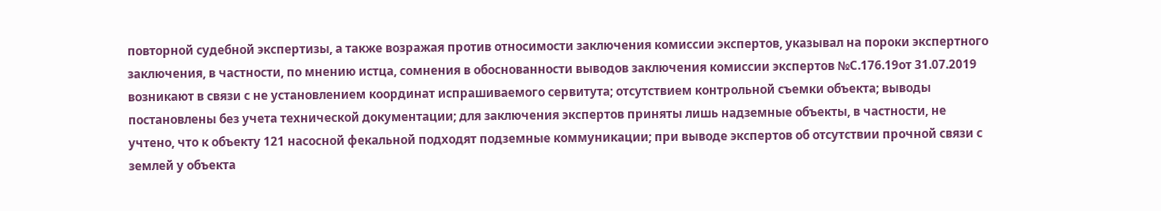повторной судебной экспертизы, а также возражая против относимости заключения комиссии экспертов, указывал на пороки экспертного заключения, в частности, по мнению истца, сомнения в обоснованности выводов заключения комиссии экспертов №С.176.19от 31.07.2019 возникают в связи с не установлением координат испрашиваемого сервитута; отсутствием контрольной съемки объекта; выводы постановлены без учета технической документации; для заключения экспертов приняты лишь надземные объекты, в частности, не учтено, что к объекту 121 насосной фекальной подходят подземные коммуникации; при выводе экспертов об отсутствии прочной связи с землей у объекта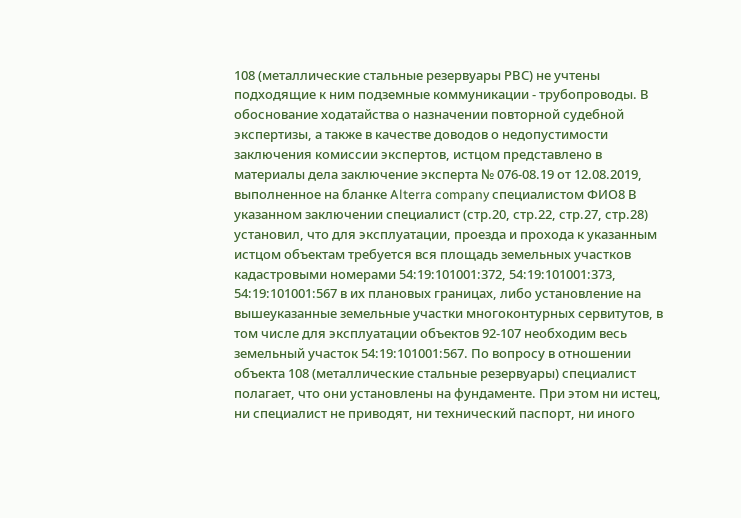108 (металлические стальные резервуары РВС) не учтены подходящие к ним подземные коммуникации - трубопроводы. В обоснование ходатайства о назначении повторной судебной экспертизы, а также в качестве доводов о недопустимости заключения комиссии экспертов, истцом представлено в материалы дела заключение эксперта № 076-08.19 от 12.08.2019, выполненное на бланке Alterra company специалистом ФИО8 В указанном заключении специалист (стр.20, стр.22, стр.27, стр.28) установил, что для эксплуатации, проезда и прохода к указанным истцом объектам требуется вся площадь земельных участков кадастровыми номерами 54:19:101001:372, 54:19:101001:373, 54:19:101001:567 в их плановых границах, либо установление на вышеуказанные земельные участки многоконтурных сервитутов, в том числе для эксплуатации объектов 92-107 необходим весь земельный участок 54:19:101001:567. По вопросу в отношении объекта 108 (металлические стальные резервуары) специалист полагает, что они установлены на фундаменте. При этом ни истец, ни специалист не приводят, ни технический паспорт, ни иного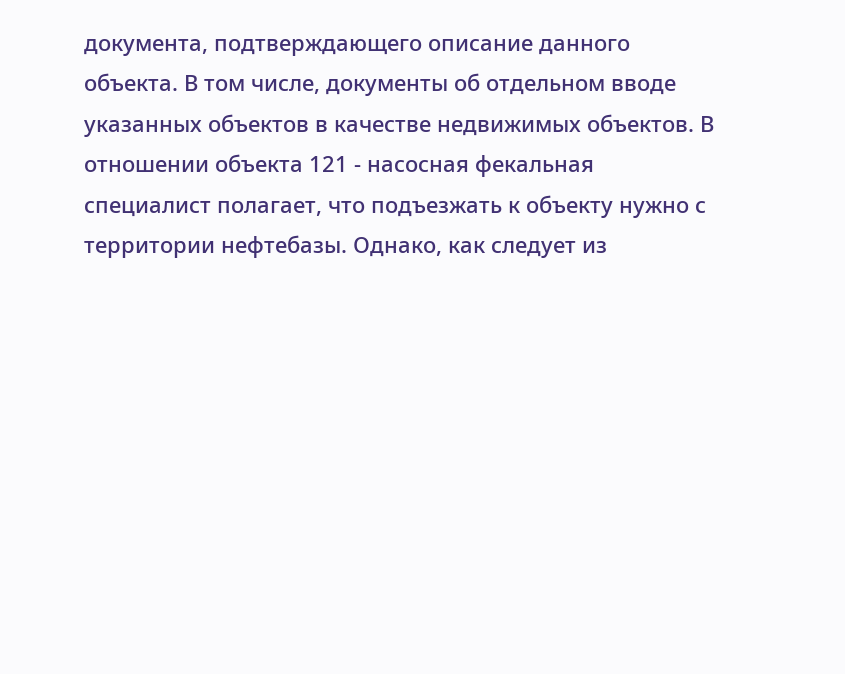документа, подтверждающего описание данного объекта. В том числе, документы об отдельном вводе указанных объектов в качестве недвижимых объектов. В отношении объекта 121 - насосная фекальная специалист полагает, что подъезжать к объекту нужно с территории нефтебазы. Однако, как следует из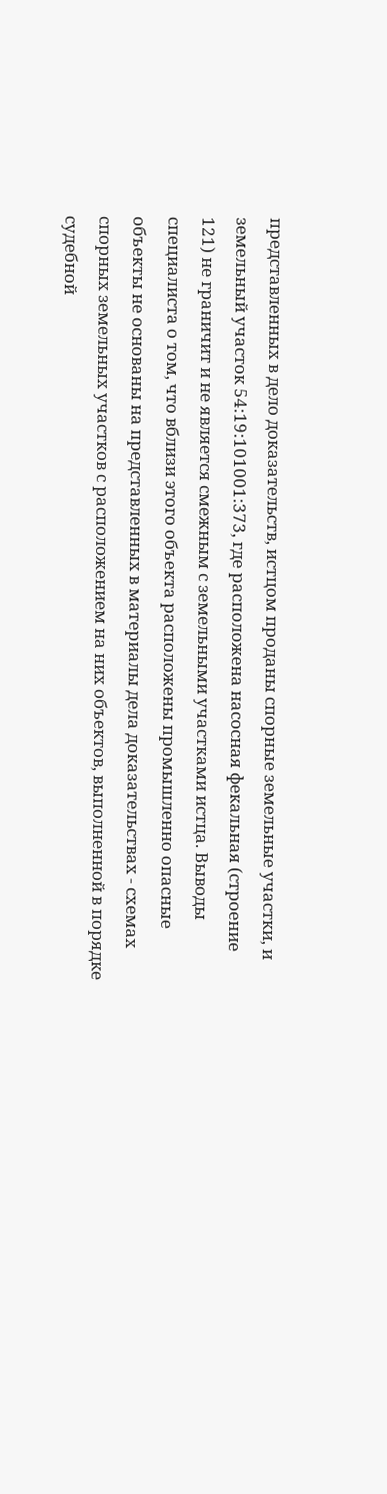представленных в дело доказательств, истцом проданы спорные земельные участки, и земельный участок 54:19:101001:373, где расположена насосная фекальная (строение 121) не граничит и не является смежным с земельными участками истца. Выводы специалиста о том, что вблизи этого объекта расположены промышленно опасные объекты не основаны на представленных в материалы дела доказательствах - схемах спорных земельных участков с расположением на них объектов, выполненной в порядке судебной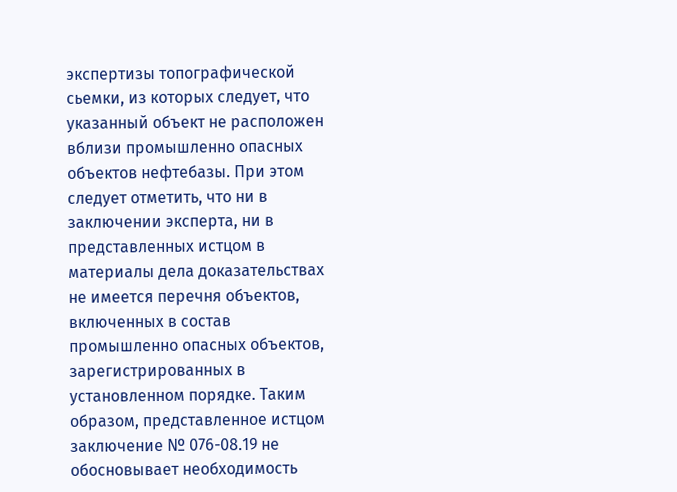экспертизы топографической сьемки, из которых следует, что указанный объект не расположен вблизи промышленно опасных объектов нефтебазы. При этом следует отметить, что ни в заключении эксперта, ни в представленных истцом в материалы дела доказательствах не имеется перечня объектов, включенных в состав промышленно опасных объектов, зарегистрированных в установленном порядке. Таким образом, представленное истцом заключение № 076-08.19 не обосновывает необходимость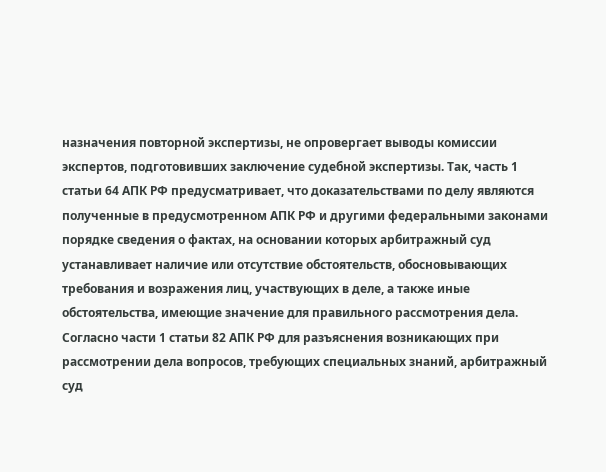назначения повторной экспертизы, не опровергает выводы комиссии экспертов, подготовивших заключение судебной экспертизы. Так, часть 1 статьи 64 АПК РФ предусматривает, что доказательствами по делу являются полученные в предусмотренном АПК РФ и другими федеральными законами порядке сведения о фактах, на основании которых арбитражный суд устанавливает наличие или отсутствие обстоятельств, обосновывающих требования и возражения лиц, участвующих в деле, а также иные обстоятельства, имеющие значение для правильного рассмотрения дела. Согласно части 1 статьи 82 АПК РФ для разъяснения возникающих при рассмотрении дела вопросов, требующих специальных знаний, арбитражный суд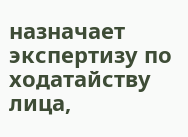назначает экспертизу по ходатайству лица,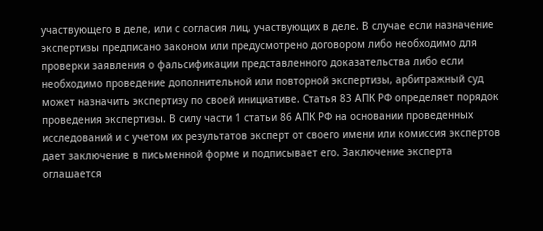участвующего в деле, или с согласия лиц, участвующих в деле. В случае если назначение экспертизы предписано законом или предусмотрено договором либо необходимо для проверки заявления о фальсификации представленного доказательства либо если необходимо проведение дополнительной или повторной экспертизы, арбитражный суд может назначить экспертизу по своей инициативе. Статья 83 АПК РФ определяет порядок проведения экспертизы. В силу части 1 статьи 86 АПК РФ на основании проведенных исследований и с учетом их результатов эксперт от своего имени или комиссия экспертов дает заключение в письменной форме и подписывает его. Заключение эксперта оглашается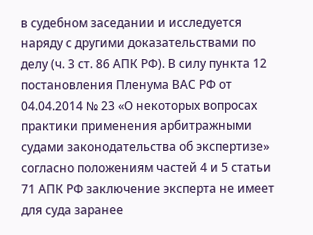в судебном заседании и исследуется наряду с другими доказательствами по делу (ч. 3 ст. 86 АПК РФ). В силу пункта 12 постановления Пленума ВАС РФ от 04.04.2014 № 23 «О некоторых вопросах практики применения арбитражными судами законодательства об экспертизе» согласно положениям частей 4 и 5 статьи 71 АПК РФ заключение эксперта не имеет для суда заранее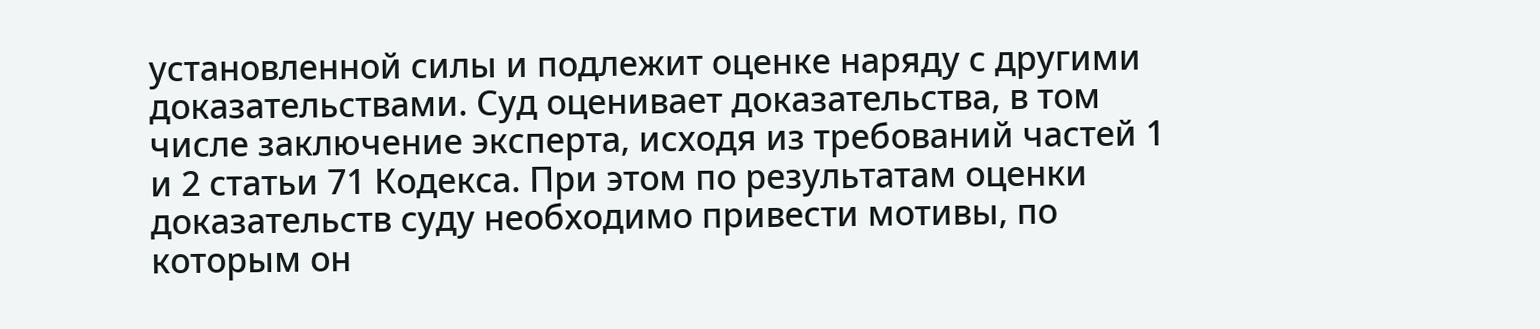установленной силы и подлежит оценке наряду с другими доказательствами. Суд оценивает доказательства, в том числе заключение эксперта, исходя из требований частей 1 и 2 статьи 71 Кодекса. При этом по результатам оценки доказательств суду необходимо привести мотивы, по которым он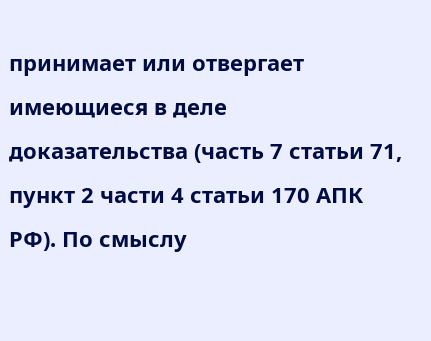принимает или отвергает имеющиеся в деле доказательства (часть 7 статьи 71, пункт 2 части 4 статьи 170 АПК РФ). По смыслу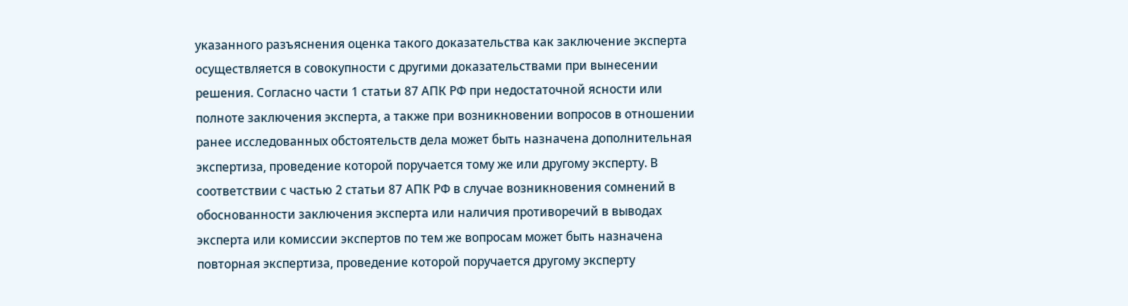указанного разъяснения оценка такого доказательства как заключение эксперта осуществляется в совокупности с другими доказательствами при вынесении решения. Согласно части 1 статьи 87 АПК РФ при недостаточной ясности или полноте заключения эксперта, а также при возникновении вопросов в отношении ранее исследованных обстоятельств дела может быть назначена дополнительная экспертиза, проведение которой поручается тому же или другому эксперту. В соответствии с частью 2 статьи 87 АПК РФ в случае возникновения сомнений в обоснованности заключения эксперта или наличия противоречий в выводах эксперта или комиссии экспертов по тем же вопросам может быть назначена повторная экспертиза, проведение которой поручается другому эксперту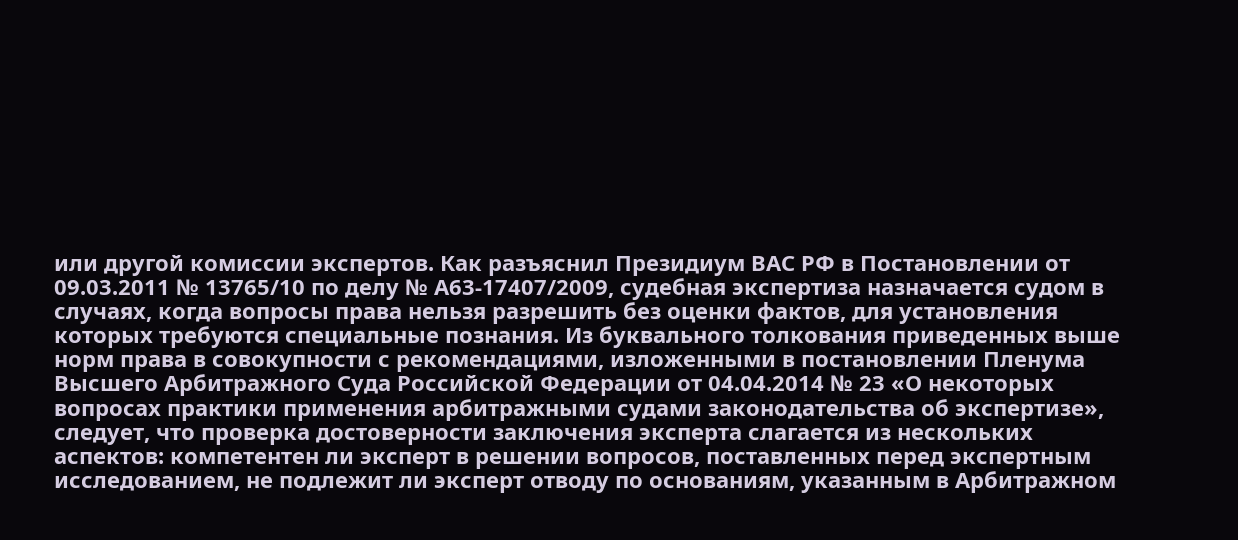или другой комиссии экспертов. Как разъяснил Президиум ВАС РФ в Постановлении от 09.03.2011 № 13765/10 по делу № А63-17407/2009, судебная экспертиза назначается судом в случаях, когда вопросы права нельзя разрешить без оценки фактов, для установления которых требуются специальные познания. Из буквального толкования приведенных выше норм права в совокупности с рекомендациями, изложенными в постановлении Пленума Высшего Арбитражного Суда Российской Федерации от 04.04.2014 № 23 «О некоторых вопросах практики применения арбитражными судами законодательства об экспертизе», следует, что проверка достоверности заключения эксперта слагается из нескольких аспектов: компетентен ли эксперт в решении вопросов, поставленных перед экспертным исследованием, не подлежит ли эксперт отводу по основаниям, указанным в Арбитражном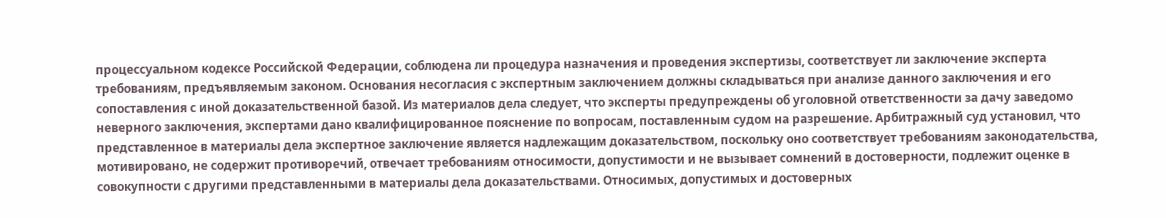процессуальном кодексе Российской Федерации, соблюдена ли процедура назначения и проведения экспертизы, соответствует ли заключение эксперта требованиям, предъявляемым законом. Основания несогласия с экспертным заключением должны складываться при анализе данного заключения и его сопоставления с иной доказательственной базой. Из материалов дела следует, что эксперты предупреждены об уголовной ответственности за дачу заведомо неверного заключения, экспертами дано квалифицированное пояснение по вопросам, поставленным судом на разрешение. Арбитражный суд установил, что представленное в материалы дела экспертное заключение является надлежащим доказательством, поскольку оно соответствует требованиям законодательства, мотивировано, не содержит противоречий, отвечает требованиям относимости, допустимости и не вызывает сомнений в достоверности, подлежит оценке в совокупности с другими представленными в материалы дела доказательствами. Относимых, допустимых и достоверных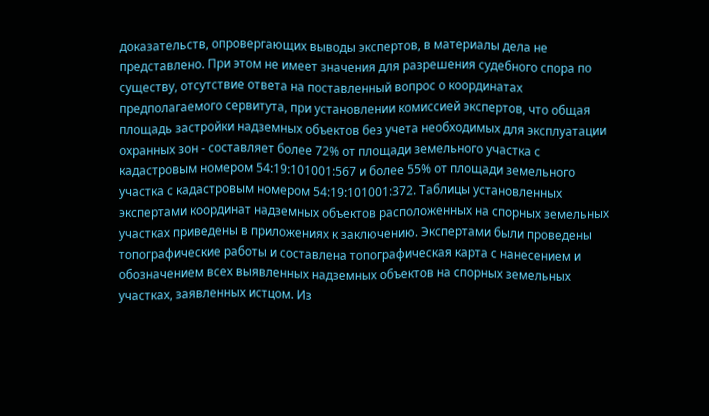доказательств, опровергающих выводы экспертов, в материалы дела не представлено. При этом не имеет значения для разрешения судебного спора по существу, отсутствие ответа на поставленный вопрос о координатах предполагаемого сервитута, при установлении комиссией экспертов, что общая площадь застройки надземных объектов без учета необходимых для эксплуатации охранных зон - составляет более 72% от площади земельного участка с кадастровым номером 54:19:101001:567 и более 55% от площади земельного участка с кадастровым номером 54:19:101001:372. Таблицы установленных экспертами координат надземных объектов расположенных на спорных земельных участках приведены в приложениях к заключению. Экспертами были проведены топографические работы и составлена топографическая карта с нанесением и обозначением всех выявленных надземных объектов на спорных земельных участках, заявленных истцом. Из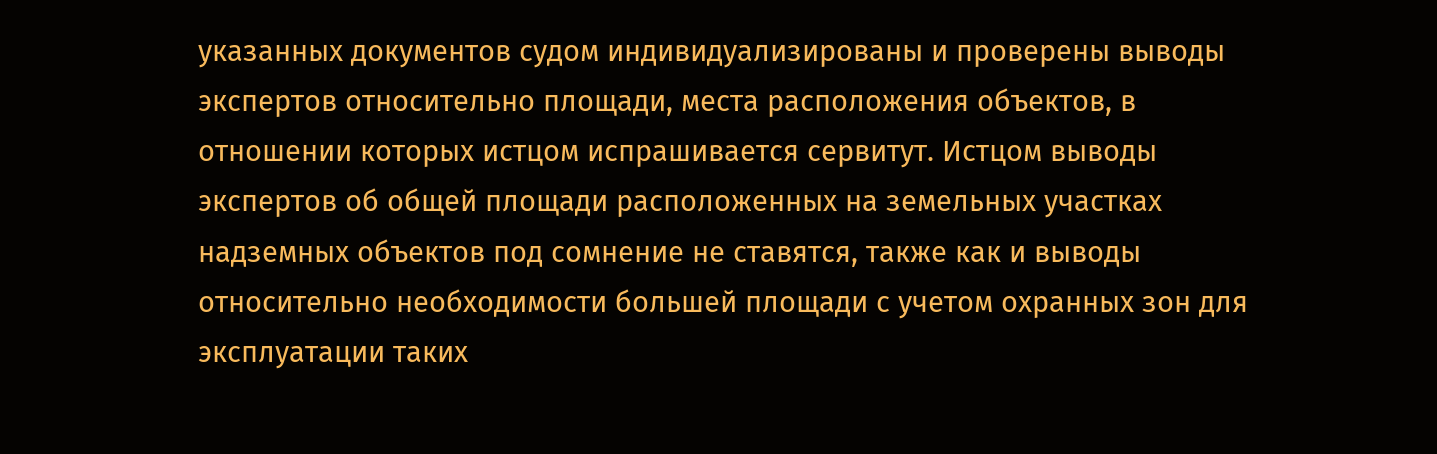указанных документов судом индивидуализированы и проверены выводы экспертов относительно площади, места расположения объектов, в отношении которых истцом испрашивается сервитут. Истцом выводы экспертов об общей площади расположенных на земельных участках надземных объектов под сомнение не ставятся, также как и выводы относительно необходимости большей площади с учетом охранных зон для эксплуатации таких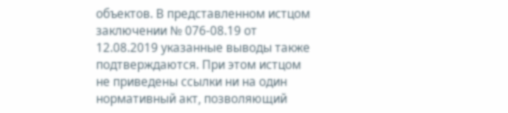объектов. В представленном истцом заключении № 076-08.19 от 12.08.2019 указанные выводы также подтверждаются. При этом истцом не приведены ссылки ни на один нормативный акт, позволяющий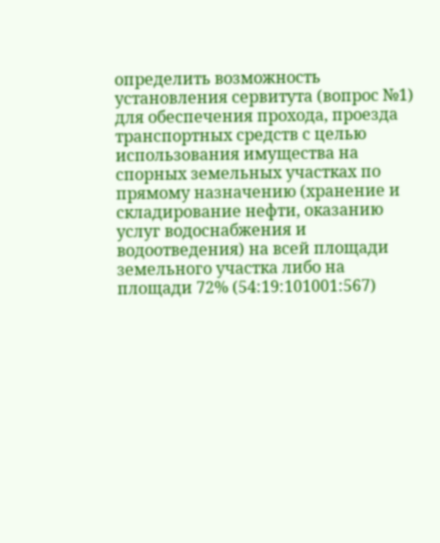определить возможность установления сервитута (вопрос №1) для обеспечения прохода, проезда транспортных средств с целью использования имущества на спорных земельных участках по прямому назначению (хранение и складирование нефти, оказанию услуг водоснабжения и водоотведения) на всей площади земельного участка либо на площади 72% (54:19:101001:567)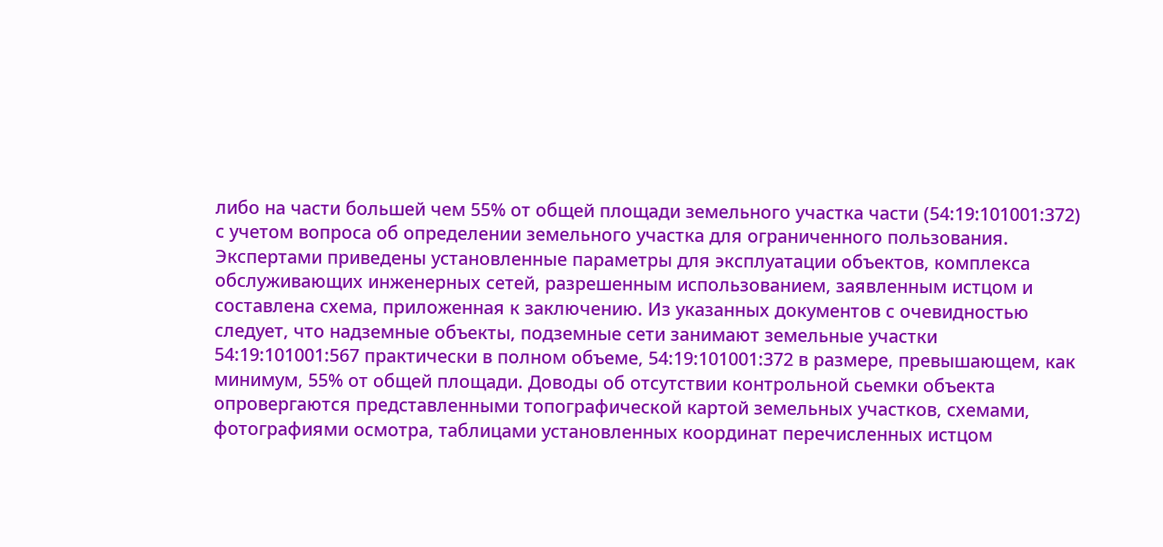либо на части большей чем 55% от общей площади земельного участка части (54:19:101001:372) с учетом вопроса об определении земельного участка для ограниченного пользования. Экспертами приведены установленные параметры для эксплуатации объектов, комплекса обслуживающих инженерных сетей, разрешенным использованием, заявленным истцом и составлена схема, приложенная к заключению. Из указанных документов с очевидностью следует, что надземные объекты, подземные сети занимают земельные участки 54:19:101001:567 практически в полном объеме, 54:19:101001:372 в размере, превышающем, как минимум, 55% от общей площади. Доводы об отсутствии контрольной сьемки объекта опровергаются представленными топографической картой земельных участков, схемами, фотографиями осмотра, таблицами установленных координат перечисленных истцом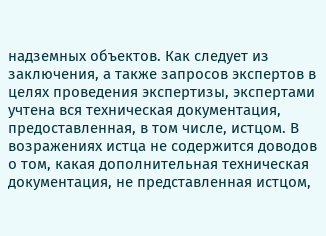надземных объектов. Как следует из заключения, а также запросов экспертов в целях проведения экспертизы, экспертами учтена вся техническая документация, предоставленная, в том числе, истцом. В возражениях истца не содержится доводов о том, какая дополнительная техническая документация, не представленная истцом,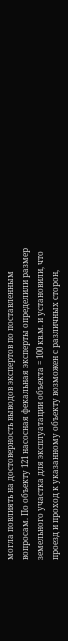могла повлиять на достоверность выводов экспертов по поставленным вопросам. По объекту 121 насосная фекальная эксперты определили размер земельного участка для эксплуатации объекта = 100 кв.м. и установили, что проезд и проход к указанному объекту возможен с различных сторон,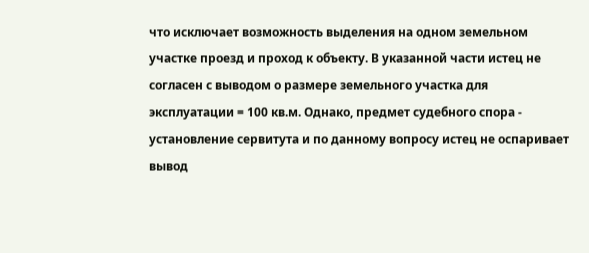что исключает возможность выделения на одном земельном участке проезд и проход к объекту. В указанной части истец не согласен с выводом о размере земельного участка для эксплуатации = 100 кв.м. Однако, предмет судебного спора - установление сервитута и по данному вопросу истец не оспаривает вывод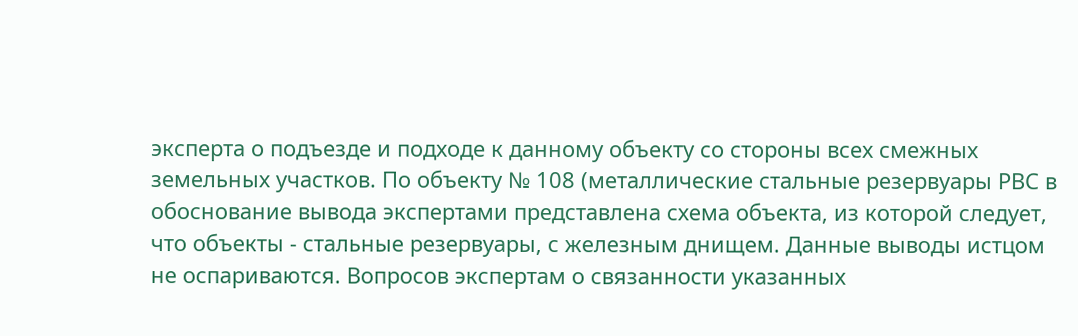эксперта о подъезде и подходе к данному объекту со стороны всех смежных земельных участков. По объекту № 108 (металлические стальные резервуары РВС в обоснование вывода экспертами представлена схема объекта, из которой следует, что объекты - стальные резервуары, с железным днищем. Данные выводы истцом не оспариваются. Вопросов экспертам о связанности указанных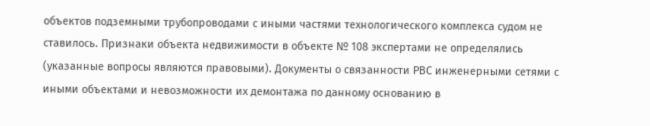объектов подземными трубопроводами с иными частями технологического комплекса судом не ставилось. Признаки объекта недвижимости в объекте № 108 экспертами не определялись (указанные вопросы являются правовыми). Документы о связанности РВС инженерными сетями с иными объектами и невозможности их демонтажа по данному основанию в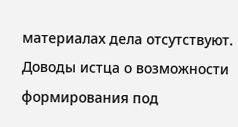материалах дела отсутствуют. Доводы истца о возможности формирования под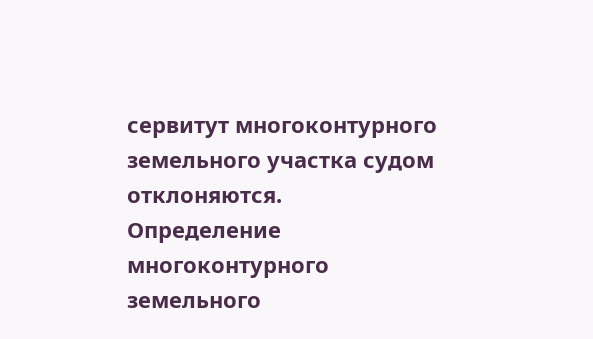сервитут многоконтурного земельного участка судом отклоняются. Определение многоконтурного земельного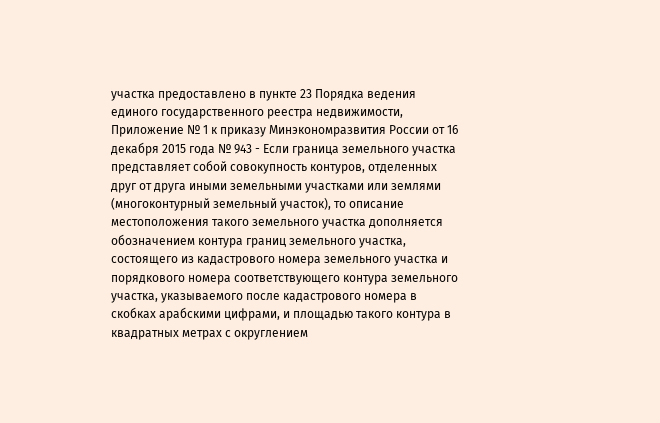участка предоставлено в пункте 23 Порядка ведения единого государственного реестра недвижимости, Приложение № 1 к приказу Минэкономразвития России от 16 декабря 2015 года № 943 - Если граница земельного участка представляет собой совокупность контуров, отделенных друг от друга иными земельными участками или землями (многоконтурный земельный участок), то описание местоположения такого земельного участка дополняется обозначением контура границ земельного участка, состоящего из кадастрового номера земельного участка и порядкового номера соответствующего контура земельного участка, указываемого после кадастрового номера в скобках арабскими цифрами, и площадью такого контура в квадратных метрах с округлением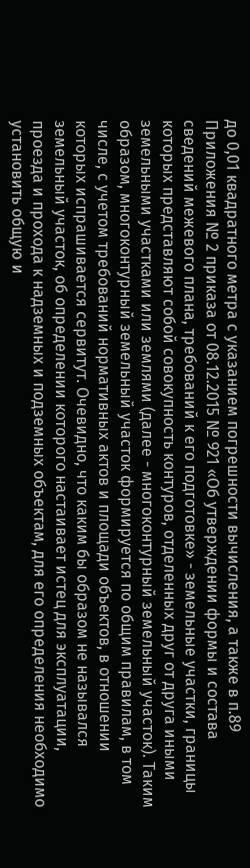до 0,01 квадратного метра с указанием погрешности вычисления, а также в п.89 Приложения № 2 приказа от 08.12.2015 № 921 «Об утверждении формы и состава сведений межевого плана, требований к его подготовке» - земельные участки, границы которых представляют собой совокупность контуров, отделенных друг от друга иными земельными участками или землями (далее - многоконтурный земельный участок). Таким образом, многоконтурный земельный участок формируется по общим правилам, в том числе, с учетом требований нормативных актов и площади объектов, в отношении которых испрашивается сервитут. Очевидно, что каким бы образом не назывался земельный участок, об определении которого настаивает истец для эксплуатации, проезда и прохода к надземных и подземных объектам, для его определения необходимо установить общую и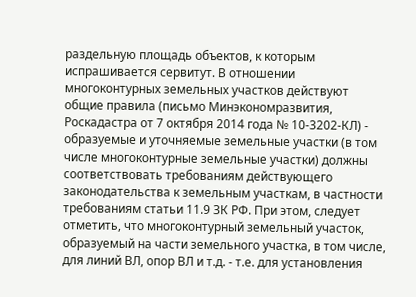раздельную площадь объектов, к которым испрашивается сервитут. В отношении многоконтурных земельных участков действуют общие правила (письмо Минэкономразвития, Роскадастра от 7 октября 2014 года № 10-3202-КЛ) - образуемые и уточняемые земельные участки (в том числе многоконтурные земельные участки) должны соответствовать требованиям действующего законодательства к земельным участкам, в частности требованиям статьи 11.9 ЗК РФ. При этом, следует отметить, что многоконтурный земельный участок, образуемый на части земельного участка, в том числе, для линий ВЛ, опор ВЛ и т.д. - т.е. для установления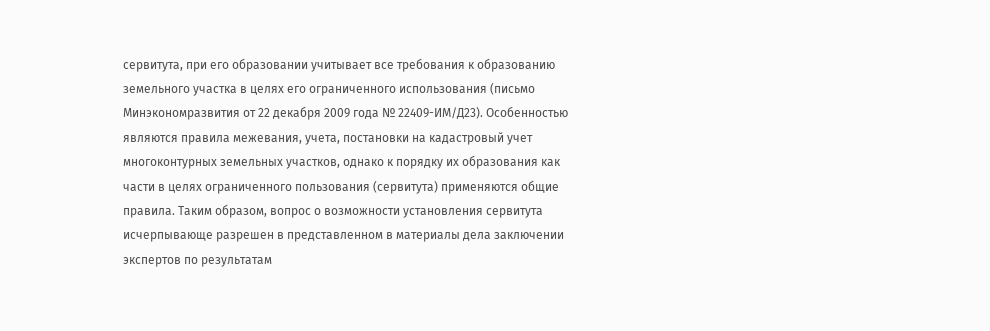сервитута, при его образовании учитывает все требования к образованию земельного участка в целях его ограниченного использования (письмо Минэкономразвития от 22 декабря 2009 года № 22409-ИМ/Д23). Особенностью являются правила межевания, учета, постановки на кадастровый учет многоконтурных земельных участков, однако к порядку их образования как части в целях ограниченного пользования (сервитута) применяются общие правила. Таким образом, вопрос о возможности установления сервитута исчерпывающе разрешен в представленном в материалы дела заключении экспертов по результатам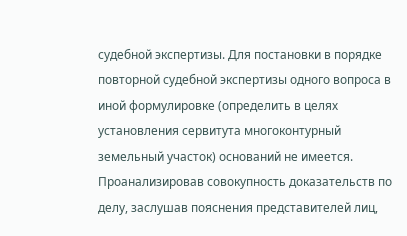судебной экспертизы. Для постановки в порядке повторной судебной экспертизы одного вопроса в иной формулировке (определить в целях установления сервитута многоконтурный земельный участок) оснований не имеется. Проанализировав совокупность доказательств по делу, заслушав пояснения представителей лиц,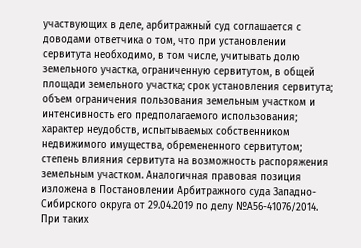участвующих в деле, арбитражный суд соглашается с доводами ответчика о том, что при установлении сервитута необходимо, в том числе, учитывать долю земельного участка, ограниченную сервитутом, в общей площади земельного участка; срок установления сервитута; объем ограничения пользования земельным участком и интенсивность его предполагаемого использования; характер неудобств, испытываемых собственником недвижимого имущества, обремененного сервитутом; степень влияния сервитута на возможность распоряжения земельным участком. Аналогичная правовая позиция изложена в Постановлении Арбитражного суда Западно-Сибирского округа от 29.04.2019 по делу №А56-41076/2014. При таких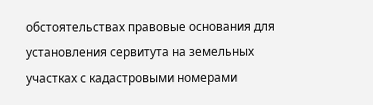обстоятельствах правовые основания для установления сервитута на земельных участках с кадастровыми номерами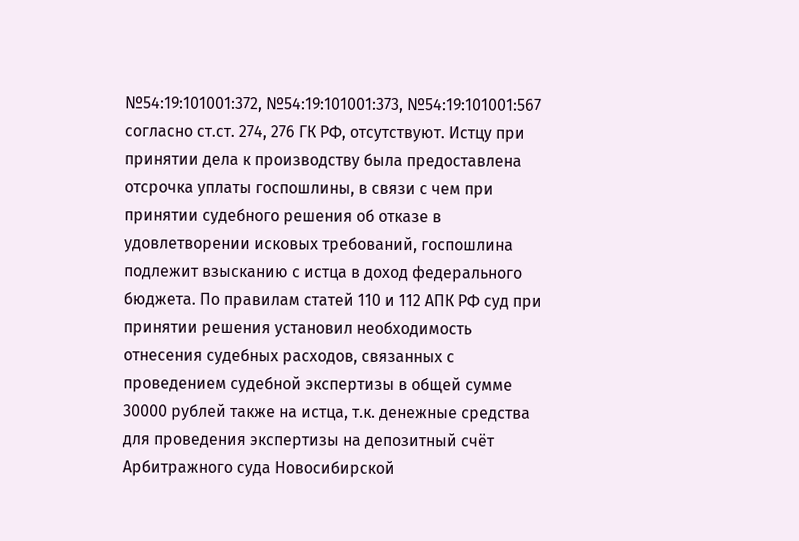№54:19:101001:372, №54:19:101001:373, №54:19:101001:567 согласно ст.ст. 274, 276 ГК РФ, отсутствуют. Истцу при принятии дела к производству была предоставлена отсрочка уплаты госпошлины, в связи с чем при принятии судебного решения об отказе в удовлетворении исковых требований, госпошлина подлежит взысканию с истца в доход федерального бюджета. По правилам статей 110 и 112 АПК РФ суд при принятии решения установил необходимость отнесения судебных расходов, связанных с проведением судебной экспертизы в общей сумме 30000 рублей также на истца, т.к. денежные средства для проведения экспертизы на депозитный счёт Арбитражного суда Новосибирской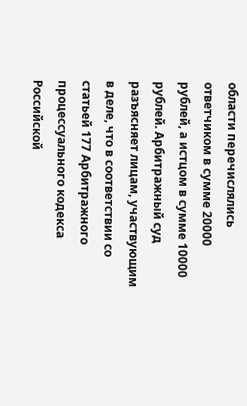области перечислялись ответчиком в сумме 20000 рублей, а истцом в сумме 10000 рублей. Арбитражный суд разъясняет лицам, участвующим в деле, что в соответствии со статьей 177 Арбитражного процессуального кодекса Российской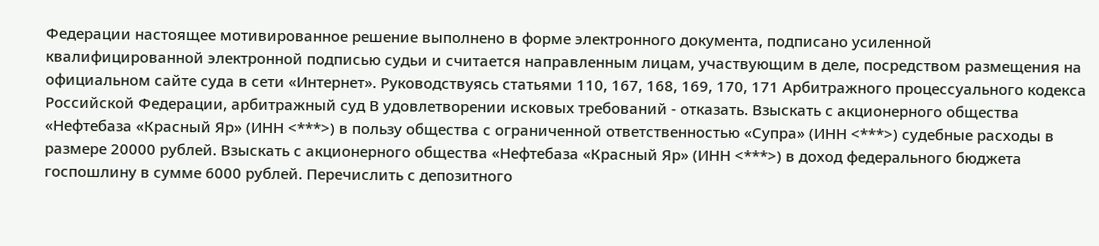Федерации настоящее мотивированное решение выполнено в форме электронного документа, подписано усиленной квалифицированной электронной подписью судьи и считается направленным лицам, участвующим в деле, посредством размещения на официальном сайте суда в сети «Интернет». Руководствуясь статьями 110, 167, 168, 169, 170, 171 Арбитражного процессуального кодекса Российской Федерации, арбитражный суд В удовлетворении исковых требований - отказать. Взыскать с акционерного общества «Нефтебаза «Красный Яр» (ИНН <***>) в пользу общества с ограниченной ответственностью «Супра» (ИНН <***>) судебные расходы в размере 20000 рублей. Взыскать с акционерного общества «Нефтебаза «Красный Яр» (ИНН <***>) в доход федерального бюджета госпошлину в сумме 6000 рублей. Перечислить с депозитного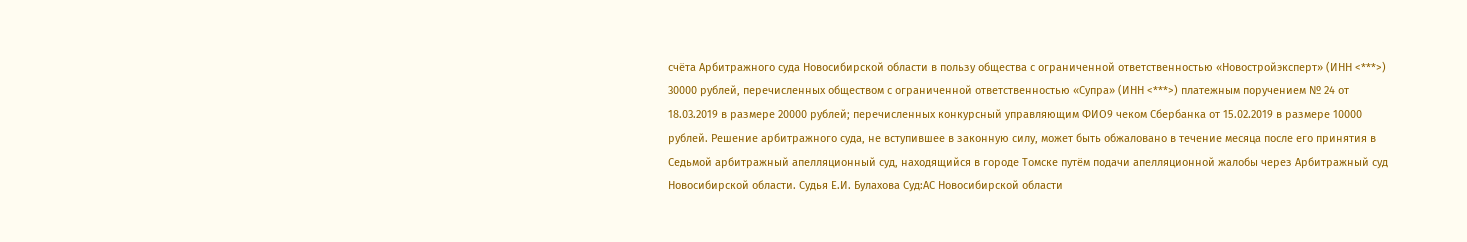счёта Арбитражного суда Новосибирской области в пользу общества с ограниченной ответственностью «Новостройэксперт» (ИНН <***>) 30000 рублей, перечисленных обществом с ограниченной ответственностью «Супра» (ИНН <***>) платежным поручением № 24 от 18.03.2019 в размере 20000 рублей; перечисленных конкурсный управляющим ФИО9 чеком Сбербанка от 15.02.2019 в размере 10000 рублей. Решение арбитражного суда, не вступившее в законную силу, может быть обжаловано в течение месяца после его принятия в Седьмой арбитражный апелляционный суд, находящийся в городе Томске путём подачи апелляционной жалобы через Арбитражный суд Новосибирской области. Судья Е.И. Булахова Суд:АС Новосибирской области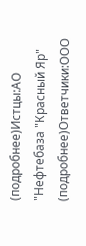(подробнее)Истцы:АО "Нефтебаза "Красный Яр" (подробнее)Ответчики:ООО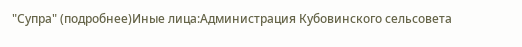"Супра" (подробнее)Иные лица:Администрация Кубовинского сельсовета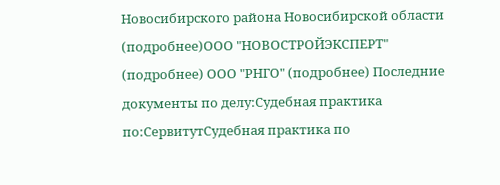Новосибирского района Новосибирской области (подробнее)ООО "НОВОСТРОЙЭКСПЕРТ" (подробнее) ООО "РНГО" (подробнее) Последние документы по делу:Судебная практика по:СервитутСудебная практика по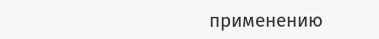применению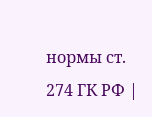нормы ст. 274 ГК РФ |